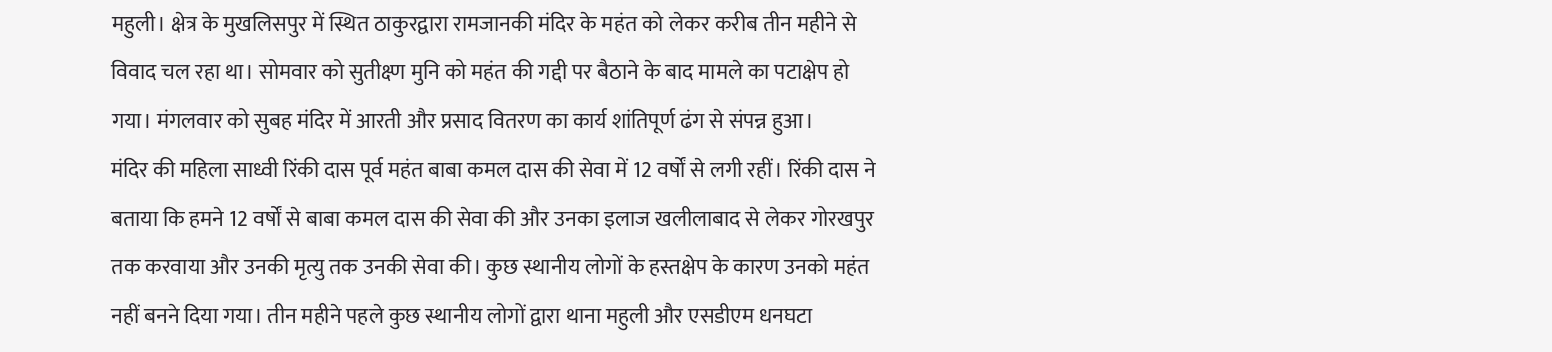महुली। क्षेत्र के मुखलिसपुर में स्थित ठाकुरद्वारा रामजानकी मंदिर के महंत को लेकर करीब तीन महीने से विवाद चल रहा था। सोमवार को सुतीक्ष्ण मुनि को महंत की गद्दी पर बैठाने के बाद मामले का पटाक्षेप हो गया। मंगलवार को सुबह मंदिर में आरती और प्रसाद वितरण का कार्य शांतिपूर्ण ढंग से संपन्न हुआ।
मंदिर की महिला साध्वी रिंकी दास पूर्व महंत बाबा कमल दास की सेवा में 12 वर्षों से लगी रहीं। रिंकी दास ने बताया कि हमने 12 वर्षों से बाबा कमल दास की सेवा की और उनका इलाज खलीलाबाद से लेकर गोरखपुर तक करवाया और उनकी मृत्यु तक उनकी सेवा की। कुछ स्थानीय लोगों के हस्तक्षेप के कारण उनको महंत नहीं बनने दिया गया। तीन महीने पहले कुछ स्थानीय लोगों द्वारा थाना महुली और एसडीएम धनघटा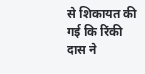से शिकायत की गई कि रिंकी दास ने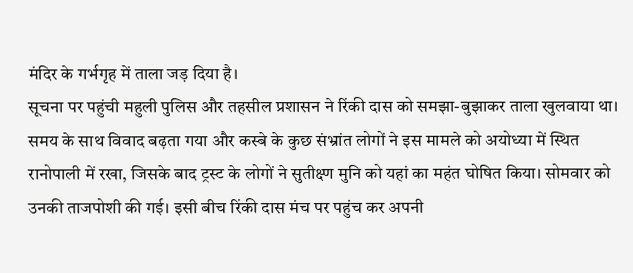मंदिर के गर्भगृह में ताला जड़ दिया है।
सूचना पर पहुंची महुली पुलिस और तहसील प्रशासन ने रिंकी दास को समझा-बुझाकर ताला खुलवाया था। समय के साथ विवाद बढ़ता गया और कस्बे के कुछ संभ्रांत लोगों ने इस मामले को अयोध्या में स्थित रानोपाली में रखा, जिसके बाद ट्रस्ट के लोगों ने सुतीक्ष्ण मुनि को यहां का महंत घोषित किया। सोमवार को उनकी ताजपोशी की गई। इसी बीच रिंकी दास मंच पर पहुंच कर अपनी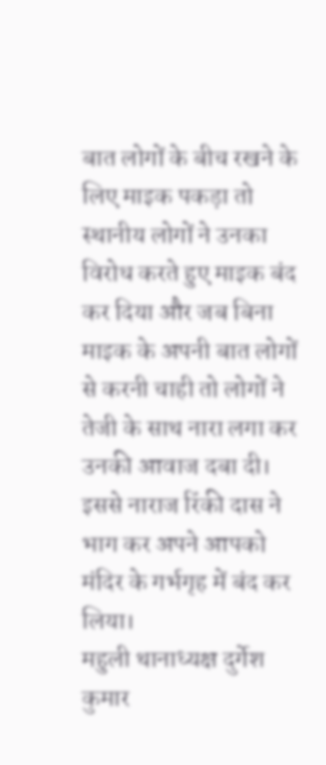बात लोगों के बीच रखने के लिए माइक पकड़ा तो स्थानीय लोगों ने उनका विरोध करते हुए माइक बंद कर दिया और जब बिना माइक के अपनी बात लोगों से करनी चाही तो लोगों ने तेजी के साथ नारा लगा कर उनकी आवाज दबा दी। इससे नाराज रिंकी दास ने भाग कर अपने आपको मंदिर के गर्भगृह में बंद कर लिया।
महुली थानाध्यक्ष दुर्गेश कुमार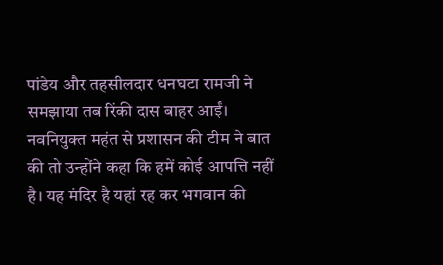पांडेय और तहसीलदार धनघटा रामजी ने समझाया तब रिंकी दास बाहर आईं। नवनियुक्त महंत से प्रशासन की टीम ने बात की तो उन्होंने कहा कि हमें कोई आपत्ति नहीं है। यह मंदिर है यहां रह कर भगवान की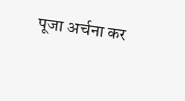पूजा अर्चना कर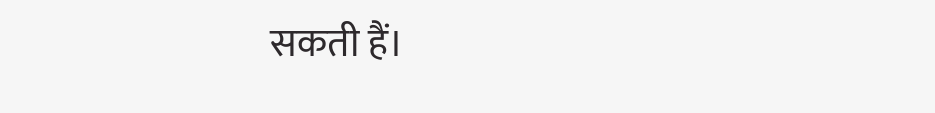सकती हैं।